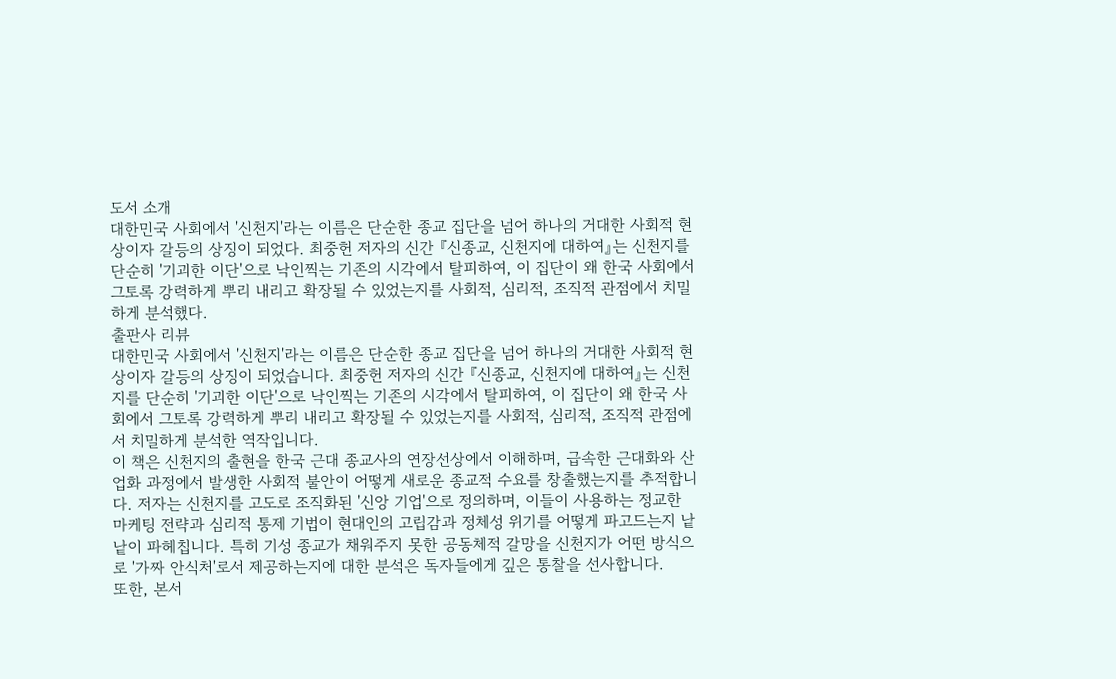도서 소개
대한민국 사회에서 '신천지'라는 이름은 단순한 종교 집단을 넘어 하나의 거대한 사회적 현상이자 갈등의 상징이 되었다. 최중헌 저자의 신간 『신종교, 신천지에 대하여』는 신천지를 단순히 '기괴한 이단'으로 낙인찍는 기존의 시각에서 탈피하여, 이 집단이 왜 한국 사회에서 그토록 강력하게 뿌리 내리고 확장될 수 있었는지를 사회적, 심리적, 조직적 관점에서 치밀하게 분석했다.
출판사 리뷰
대한민국 사회에서 '신천지'라는 이름은 단순한 종교 집단을 넘어 하나의 거대한 사회적 현상이자 갈등의 상징이 되었습니다. 최중헌 저자의 신간 『신종교, 신천지에 대하여』는 신천지를 단순히 '기괴한 이단'으로 낙인찍는 기존의 시각에서 탈피하여, 이 집단이 왜 한국 사회에서 그토록 강력하게 뿌리 내리고 확장될 수 있었는지를 사회적, 심리적, 조직적 관점에서 치밀하게 분석한 역작입니다.
이 책은 신천지의 출현을 한국 근대 종교사의 연장선상에서 이해하며, 급속한 근대화와 산업화 과정에서 발생한 사회적 불안이 어떻게 새로운 종교적 수요를 창출했는지를 추적합니다. 저자는 신천지를 고도로 조직화된 '신앙 기업'으로 정의하며, 이들이 사용하는 정교한 마케팅 전략과 심리적 통제 기법이 현대인의 고립감과 정체성 위기를 어떻게 파고드는지 낱낱이 파헤칩니다. 특히 기성 종교가 채워주지 못한 공동체적 갈망을 신천지가 어떤 방식으로 '가짜 안식처'로서 제공하는지에 대한 분석은 독자들에게 깊은 통찰을 선사합니다.
또한, 본서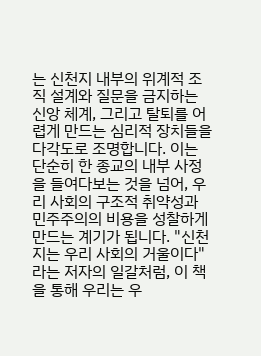는 신천지 내부의 위계적 조직 설계와 질문을 금지하는 신앙 체계, 그리고 탈퇴를 어렵게 만드는 심리적 장치들을 다각도로 조명합니다. 이는 단순히 한 종교의 내부 사정을 들여다보는 것을 넘어, 우리 사회의 구조적 취약성과 민주주의의 비용을 성찰하게 만드는 계기가 됩니다. "신천지는 우리 사회의 거울이다"라는 저자의 일갈처럼, 이 책을 통해 우리는 우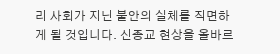리 사회가 지닌 불안의 실체를 직면하게 될 것입니다. 신종교 현상을 올바르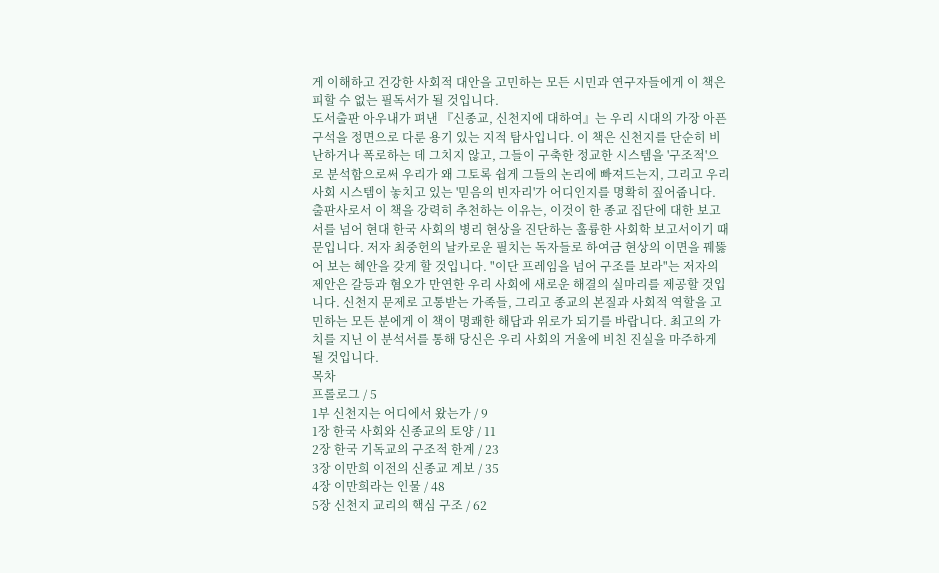게 이해하고 건강한 사회적 대안을 고민하는 모든 시민과 연구자들에게 이 책은 피할 수 없는 필독서가 될 것입니다.
도서출판 아우내가 펴낸 『신종교, 신천지에 대하여』는 우리 시대의 가장 아픈 구석을 정면으로 다룬 용기 있는 지적 탐사입니다. 이 책은 신천지를 단순히 비난하거나 폭로하는 데 그치지 않고, 그들이 구축한 정교한 시스템을 '구조적'으로 분석함으로써 우리가 왜 그토록 쉽게 그들의 논리에 빠져드는지, 그리고 우리 사회 시스템이 놓치고 있는 '믿음의 빈자리'가 어디인지를 명확히 짚어줍니다.
출판사로서 이 책을 강력히 추천하는 이유는, 이것이 한 종교 집단에 대한 보고서를 넘어 현대 한국 사회의 병리 현상을 진단하는 훌륭한 사회학 보고서이기 때문입니다. 저자 최중헌의 날카로운 필치는 독자들로 하여금 현상의 이면을 꿰뚫어 보는 혜안을 갖게 할 것입니다. "이단 프레임을 넘어 구조를 보라"는 저자의 제안은 갈등과 혐오가 만연한 우리 사회에 새로운 해결의 실마리를 제공할 것입니다. 신천지 문제로 고통받는 가족들, 그리고 종교의 본질과 사회적 역할을 고민하는 모든 분에게 이 책이 명쾌한 해답과 위로가 되기를 바랍니다. 최고의 가치를 지닌 이 분석서를 통해 당신은 우리 사회의 거울에 비친 진실을 마주하게 될 것입니다.
목차
프롤로그 / 5
1부 신천지는 어디에서 왔는가 / 9
1장 한국 사회와 신종교의 토양 / 11
2장 한국 기독교의 구조적 한계 / 23
3장 이만희 이전의 신종교 계보 / 35
4장 이만희라는 인물 / 48
5장 신천지 교리의 핵심 구조 / 62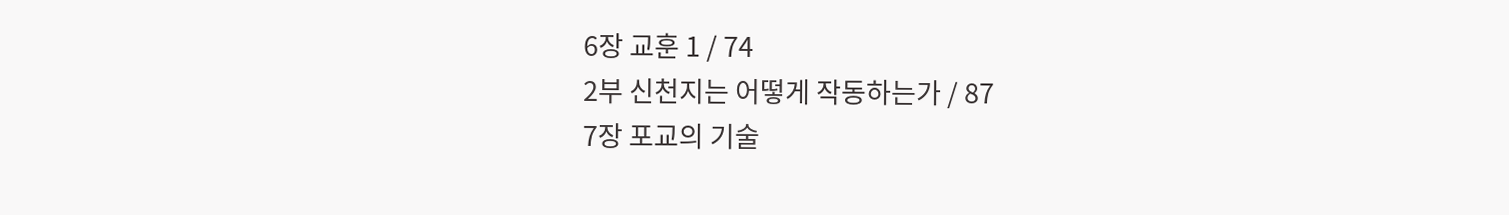6장 교훈 1 / 74
2부 신천지는 어떻게 작동하는가 / 87
7장 포교의 기술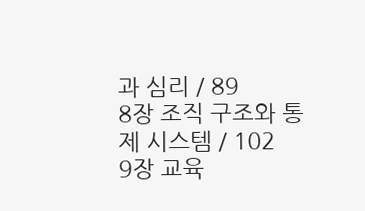과 심리 / 89
8장 조직 구조와 통제 시스템 / 102
9장 교육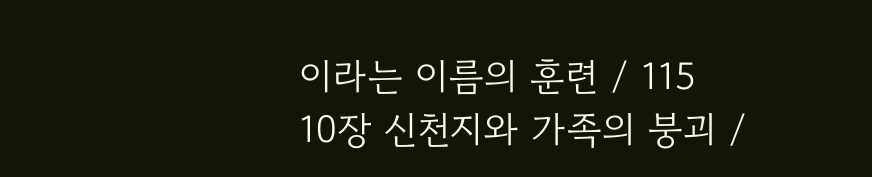이라는 이름의 훈련 / 115
10장 신천지와 가족의 붕괴 /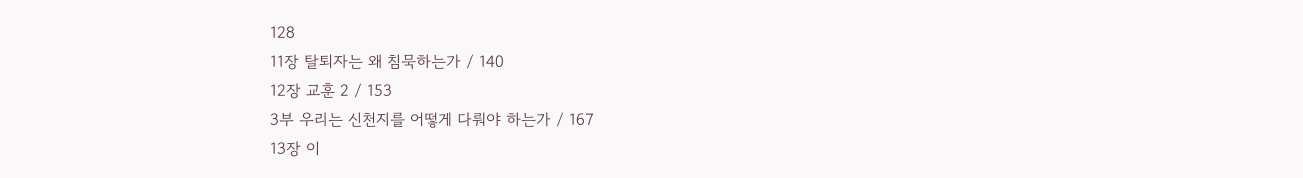128
11장 탈퇴자는 왜 침묵하는가 / 140
12장 교훈 2 / 153
3부 우리는 신천지를 어떻게 다뤄야 하는가 / 167
13장 이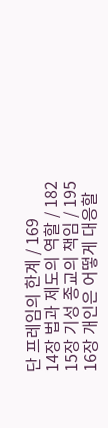단 프레임의 한계 / 169
14장 법과 제도의 역할 / 182
15장 기성 종교의 책임 / 195
16장 개인은 어떻게 대응할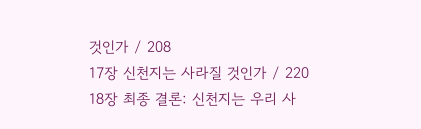것인가 / 208
17장 신천지는 사라질 것인가 / 220
18장 최종 결론: 신천지는 우리 사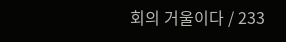회의 거울이다 / 233